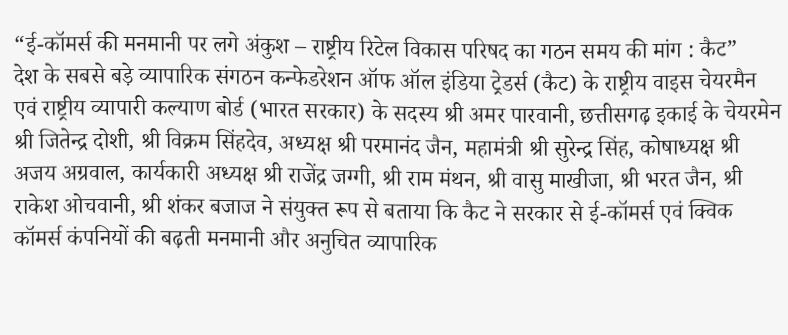“ई-कॉमर्स की मनमानी पर लगे अंकुश – राष्ट्रीय रिटेल विकास परिषद का गठन समय की मांग : कैट”
देश के सबसे बड़े व्यापारिक संगठन कन्फेडरेशन ऑफ ऑल इंडिया ट्रेडर्स (कैट) के राष्ट्रीय वाइस चेयरमैन एवं राष्ट्रीय व्यापारी कल्याण बोर्ड (भारत सरकार) के सदस्य श्री अमर पारवानी, छत्तीसगढ़ इकाई के चेयरमेन श्री जितेन्द्र दोशी, श्री विक्रम सिंहदेव, अध्यक्ष श्री परमानंद जैन, महामंत्री श्री सुरेन्द्र सिंह, कोषाध्यक्ष श्री अजय अग्रवाल, कार्यकारी अध्यक्ष श्री राजेंद्र जग्गी, श्री राम मंथन, श्री वासु माखीजा, श्री भरत जैन, श्री राकेश ओचवानी, श्री शंकर बजाज ने संयुक्त रूप से बताया कि कैट ने सरकार से ई-कॉमर्स एवं क्विक कॉमर्स कंपनियों की बढ़ती मनमानी और अनुचित व्यापारिक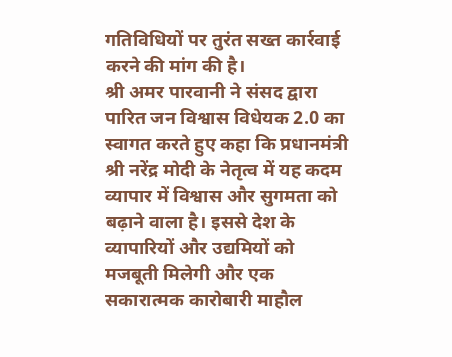गतिविधियों पर तुरंत सख्त कार्रवाई करने की मांग की है।
श्री अमर पारवानी ने संसद द्वारा पारित जन विश्वास विधेयक 2.0 का स्वागत करते हुए कहा कि प्रधानमंत्री श्री नरेंद्र मोदी के नेतृत्व में यह कदम व्यापार में विश्वास और सुगमता को बढ़ाने वाला है। इससे देश के व्यापारियों और उद्यमियों को मजबूती मिलेगी और एक सकारात्मक कारोबारी माहौल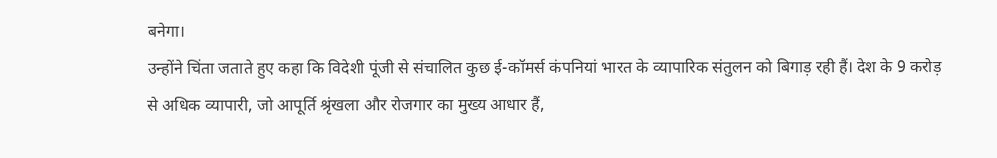बनेगा।
उन्होंने चिंता जताते हुए कहा कि विदेशी पूंजी से संचालित कुछ ई-कॉमर्स कंपनियां भारत के व्यापारिक संतुलन को बिगाड़ रही हैं। देश के 9 करोड़ से अधिक व्यापारी, जो आपूर्ति श्रृंखला और रोजगार का मुख्य आधार हैं,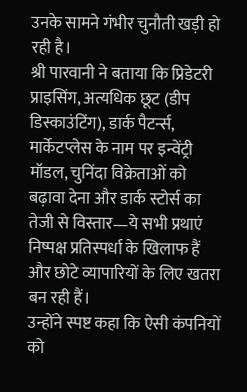उनके सामने गंभीर चुनौती खड़ी हो रही है।
श्री पारवानी ने बताया कि प्रिडेटरी प्राइसिंग, अत्यधिक छूट (डीप डिस्काउंटिंग), डार्क पैटर्न्स, मार्केटप्लेस के नाम पर इन्वेंट्री मॉडल, चुनिंदा विक्रेताओं को बढ़ावा देना और डार्क स्टोर्स का तेजी से विस्तार—ये सभी प्रथाएं निष्पक्ष प्रतिस्पर्धा के खिलाफ हैं और छोटे व्यापारियों के लिए खतरा बन रही हैं।
उन्होंने स्पष्ट कहा कि ऐसी कंपनियों को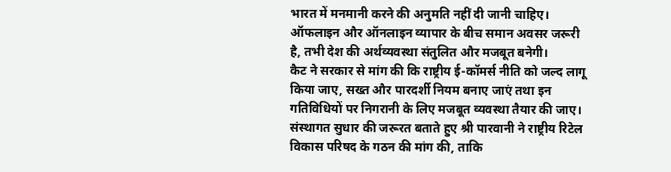भारत में मनमानी करने की अनुमति नहीं दी जानी चाहिए। ऑफलाइन और ऑनलाइन व्यापार के बीच समान अवसर जरूरी है, तभी देश की अर्थव्यवस्था संतुलित और मजबूत बनेगी।
कैट ने सरकार से मांग की कि राष्ट्रीय ई-कॉमर्स नीति को जल्द लागू किया जाए, सख्त और पारदर्शी नियम बनाए जाएं तथा इन गतिविधियों पर निगरानी के लिए मजबूत व्यवस्था तैयार की जाए।
संस्थागत सुधार की जरूरत बताते हुए श्री पारवानी ने राष्ट्रीय रिटेल विकास परिषद के गठन की मांग की, ताकि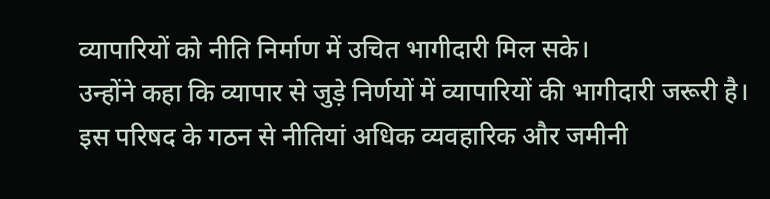व्यापारियों को नीति निर्माण में उचित भागीदारी मिल सके।
उन्होंने कहा कि व्यापार से जुड़े निर्णयों में व्यापारियों की भागीदारी जरूरी है। इस परिषद के गठन से नीतियां अधिक व्यवहारिक और जमीनी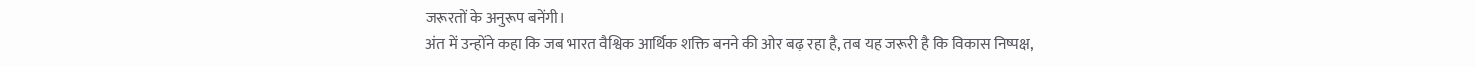जरूरतों के अनुरूप बनेंगी।
अंत में उन्होंने कहा कि जब भारत वैश्विक आर्थिक शक्ति बनने की ओर बढ़ रहा है, तब यह जरूरी है कि विकास निष्पक्ष,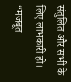संतुलित और सभी के लिए लाभकारी हो।
“मजबूत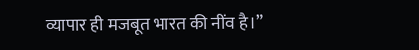व्यापार ही मजबूत भारत की नींव है।”